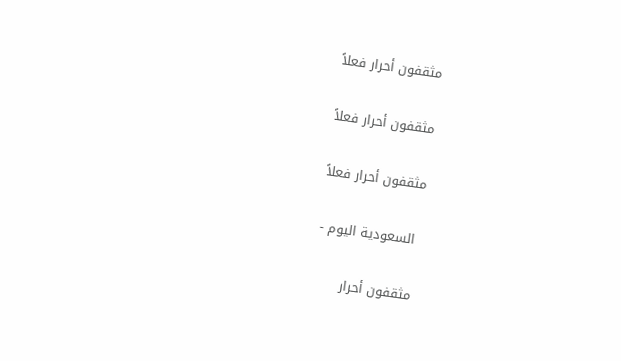مثقفون أحرار فعلاً

مثقفون أحرار فعلاً

مثقفون أحرار فعلاً

 السعودية اليوم -

مثقفون أحرار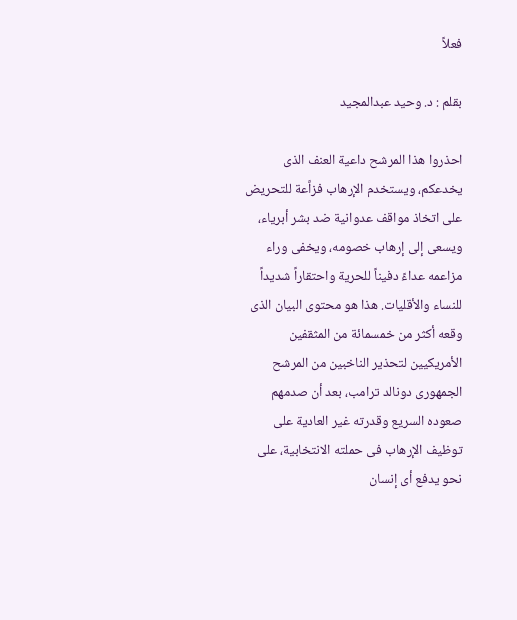فعلاً

بقلم : د. وحيد عبدالمجيد

احذروا هذا المرشح داعية العنف الذى يخدعكم، ويستخدم الإرهاب فزاَّعة للتحريض على اتخاذ مواقف عدوانية ضد بشر أبرياء، ويسعى إلى إرهاب خصومه، ويخفى وراء مزاعمه عداءً دفيناً للحرية واحتقاراً شديداً للنساء والأقليات. هذا هو محتوى البيان الذى وقعه أكثر من خمسمائة من المثقفين الأمريكيين لتحذير الناخبين من المرشح الجمهورى دونالد ترامب، بعد أن صدمهم صعوده السريع وقدرته غير العادية على توظيف الإرهاب فى حملته الانتخابية، على نحو يدفع أى إنسان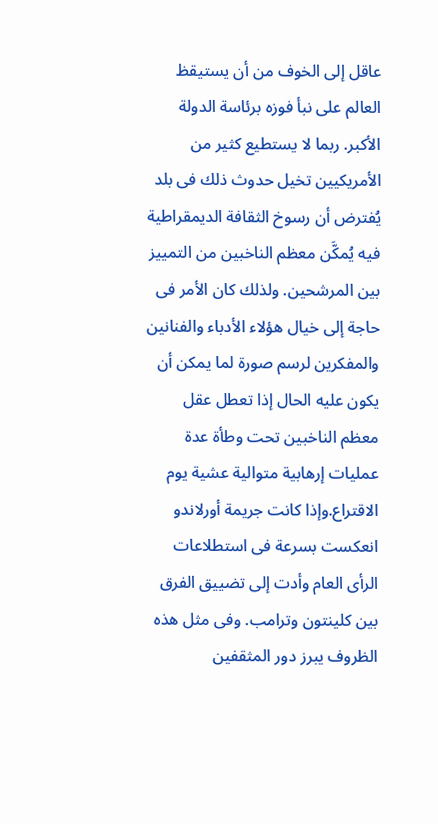عاقل إلى الخوف من أن يستيقظ العالم على نبأ فوزه برئاسة الدولة الأكبر. ربما لا يستطيع كثير من الأمريكيين تخيل حدوث ذلك فى بلد يُفترض أن رسوخ الثقافة الديمقراطية فيه يُمكَّن معظم الناخبين من التمييز بين المرشحين. ولذلك كان الأمر فى حاجة إلى خيال هؤلاء الأدباء والفنانين والمفكرين لرسم صورة لما يمكن أن يكون عليه الحال إذا تعطل عقل معظم الناخبين تحت وطأة عدة عمليات إرهابية متوالية عشية يوم الاقتراع.وإذا كانت جريمة أورلاندو انعكست بسرعة فى استطلاعات الرأى العام وأدت إلى تضييق الفرق بين كلينتون وترامب. وفى مثل هذه الظروف يبرز دور المثقفين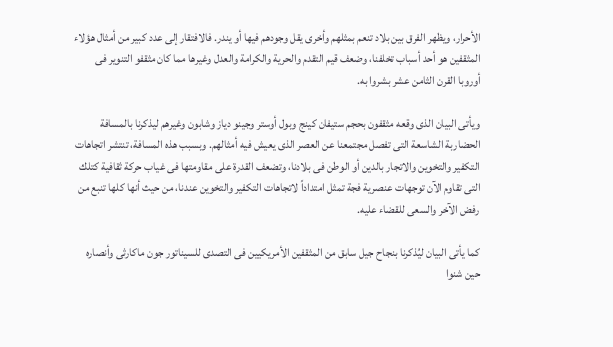الأحرار، ويظهر الفرق بين بلاد تنعم بمثلهم وأخرى يقل وجودهم فيها أو يندر. فالافتقار إلى عدد كبير من أمثال هؤلاء المثقفين هو أحد أسباب تخلفنا، وضعف قيم التقدم والحرية والكرامة والعدل وغيرها مما كان مثقفو التنوير فى أوروبا القرن الثامن عشر بشروا به.

ويأتى البيان الذى وقعه مثقفون بحجم ستيفان كينج وبول أوستر وجينو دياز وشابون وغيرهم ليذكرنا بالمسافة الحضاربة الشاسعة التى تفصل مجتمعنا عن العصر الذى يعيش فيه أمثالهم. وبسبب هذه المسافة، تنتشر اتجاهات التكفير والتخوين والاتجار بالدين أو الوطن فى بلادنا، وتضعف القدرة على مقاومتها فى غياب حركة ثقافية كتلك التى تقاوم الآن توجهات عنصرية فجة تمثل امتداداً لاتجاهات التكفير والتخوين عندنا، من حيث أنها كلها تنبع من رفض الآخر والسعى للقضاء عليه.

كما يأتى البيان ليُذكرنا بنجاح جيل سابق من المثقفين الأمريكيين فى التصدى للسيناتور جون ماكارثى وأنصاره حين شنوا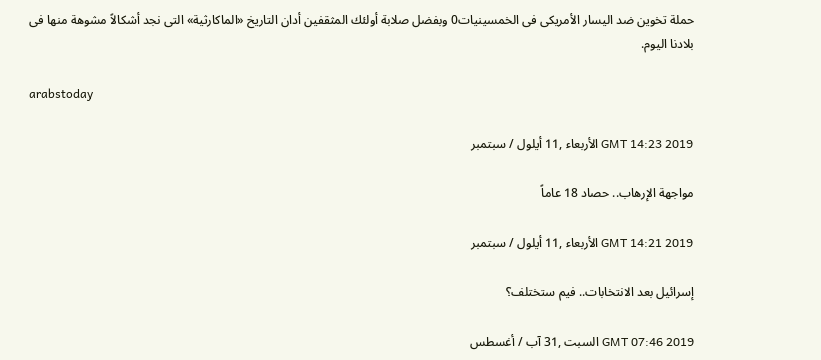حملة تخوين ضد اليسار الأمريكى فى الخمسينيات0 وبفضل صلابة أولئك المثقفين أدان التاريخ «الماكارثية» التى نجد أشكالاً مشوهة منها فى بلادنا اليوم.

arabstoday

GMT 14:23 2019 الأربعاء ,11 أيلول / سبتمبر

مواجهة الإرهاب.. حصاد 18 عاماً

GMT 14:21 2019 الأربعاء ,11 أيلول / سبتمبر

إسرائيل بعد الانتخابات.. فيم ستختلف؟

GMT 07:46 2019 السبت ,31 آب / أغسطس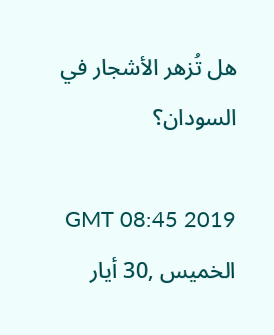هل تُزهر الأشجار في السودان؟

GMT 08:45 2019 الخميس ,30 أيار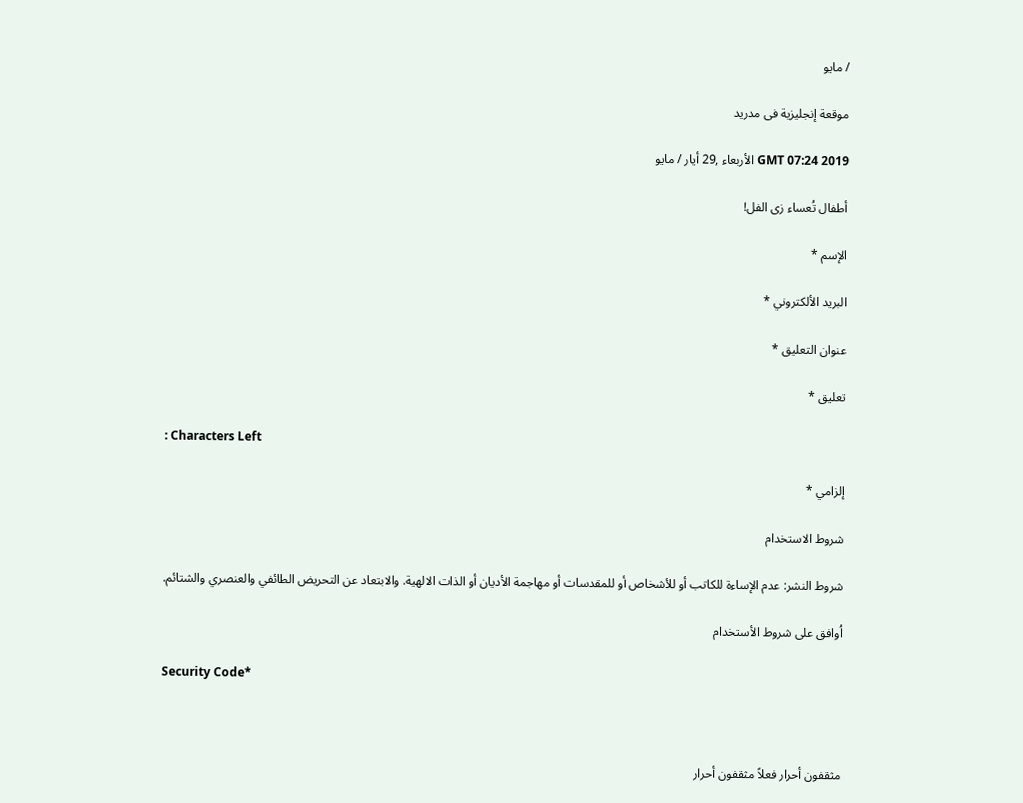/ مايو

موقعة إنجليزية فى مدريد

GMT 07:24 2019 الأربعاء ,29 أيار / مايو

أطفال تُعساء زى الفل!

الإسم *

البريد الألكتروني *

عنوان التعليق *

تعليق *

: Characters Left

إلزامي *

شروط الاستخدام

شروط النشر: عدم الإساءة للكاتب أو للأشخاص أو للمقدسات أو مهاجمة الأديان أو الذات الالهية. والابتعاد عن التحريض الطائفي والعنصري والشتائم.

اُوافق على شروط الأستخدام

Security Code*



مثقفون أحرار فعلاً مثقفون أحرار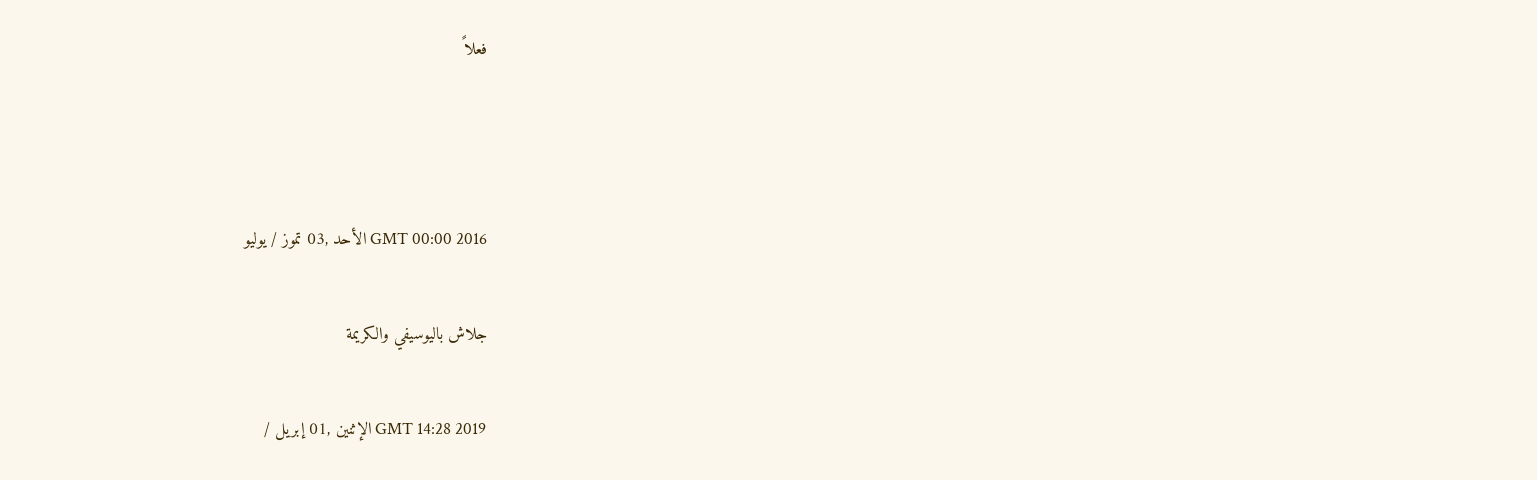فعلاً



GMT 00:00 2016 الأحد ,03 تموز / يوليو

جلاش باليوسيفي والكريمة

GMT 14:28 2019 الإثنين ,01 إبريل /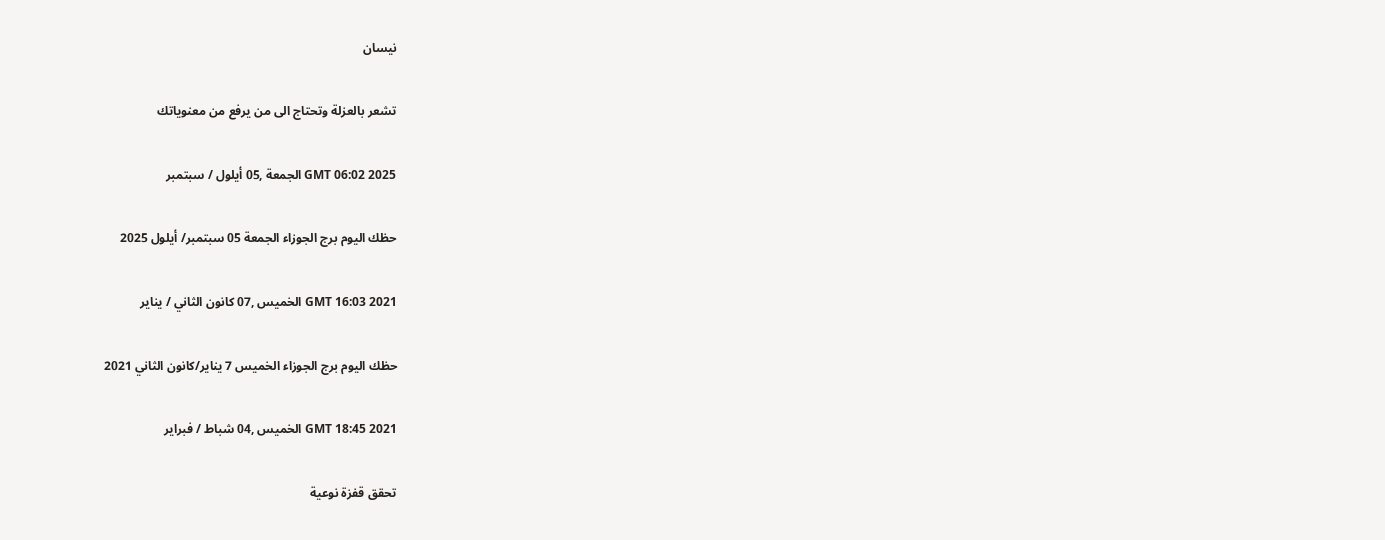نيسان

تشعر بالعزلة وتحتاج الى من يرفع من معنوياتك

GMT 06:02 2025 الجمعة ,05 أيلول / سبتمبر

حظك اليوم برج الجوزاء الجمعة 05 سبتمبر/ أيلول 2025

GMT 16:03 2021 الخميس ,07 كانون الثاني / يناير

حظك اليوم برج الجوزاء الخميس 7 يناير/كانون الثاني 2021

GMT 18:45 2021 الخميس ,04 شباط / فبراير

تحقق قفزة نوعية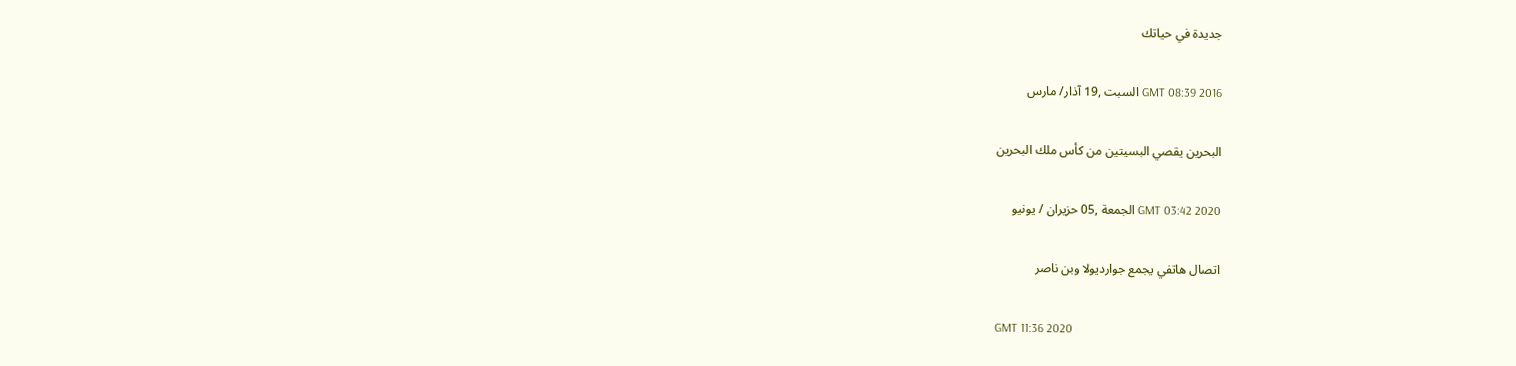جديدة في حياتك

GMT 08:39 2016 السبت ,19 آذار/ مارس

البحرين يقصي البسيتين من كأس ملك البحرين

GMT 03:42 2020 الجمعة ,05 حزيران / يونيو

اتصال هاتفي يجمع جوارديولا وبن ناصر

GMT 11:36 2020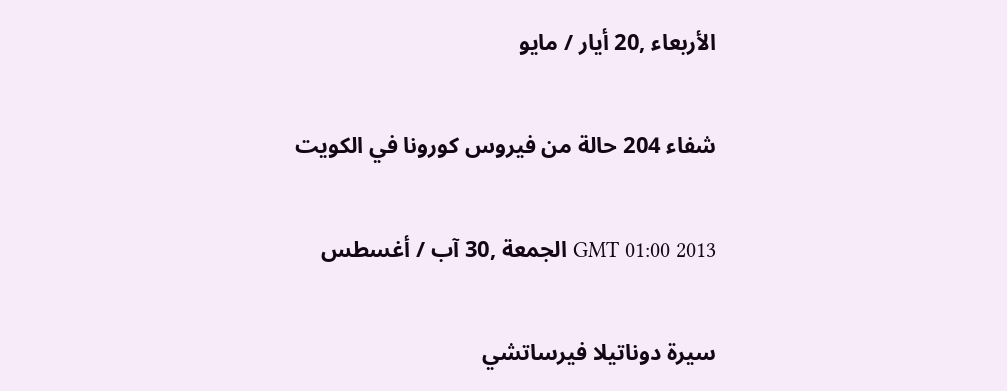الأربعاء ,20 أيار / مايو

شفاء 204 حالة من فيروس كورونا في الكويت

GMT 01:00 2013 الجمعة ,30 آب / أغسطس

سيرة دوناتيلا فيرساتشي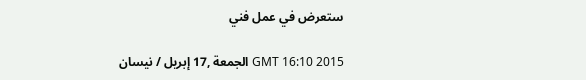ستعرض في عمل فني

GMT 16:10 2015 الجمعة ,17 إبريل / نيسان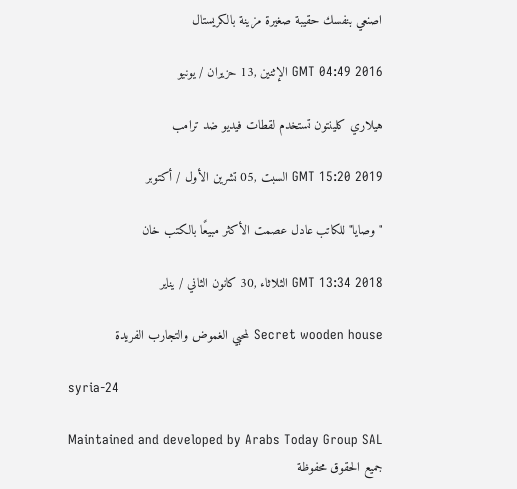اصنعي بنفسك حقيبة صغيرة مزينة بالكريستال

GMT 04:49 2016 الإثنين ,13 حزيران / يونيو

هيلاري كلينتون تستخدم لقطات فيديو ضد ترامب

GMT 15:20 2019 السبت ,05 تشرين الأول / أكتوبر

" وصايا" للكاتب عادل عصمت الأكثر مبيعًا بالكتب خان

GMT 13:34 2018 الثلاثاء ,30 كانون الثاني / يناير

Secret wooden house لمحبي الغموض والتجارب الفريدة

syria-24

Maintained and developed by Arabs Today Group SAL
جميع الحقوق محفوظة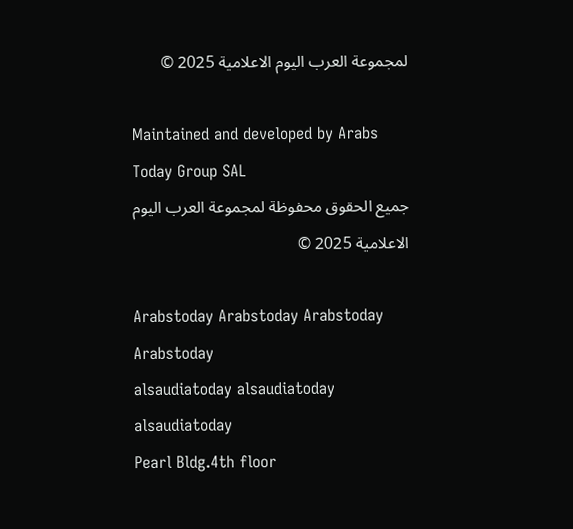لمجموعة العرب اليوم الاعلامية 2025 ©

Maintained and developed by Arabs Today Group SAL
جميع الحقوق محفوظة لمجموعة العرب اليوم الاعلامية 2025 ©

Arabstoday Arabstoday Arabstoday Arabstoday
alsaudiatoday alsaudiatoday alsaudiatoday
Pearl Bldg.4th floor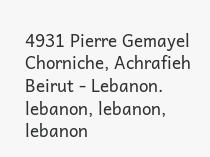4931 Pierre Gemayel Chorniche, Achrafieh Beirut - Lebanon.
lebanon, lebanon, lebanon